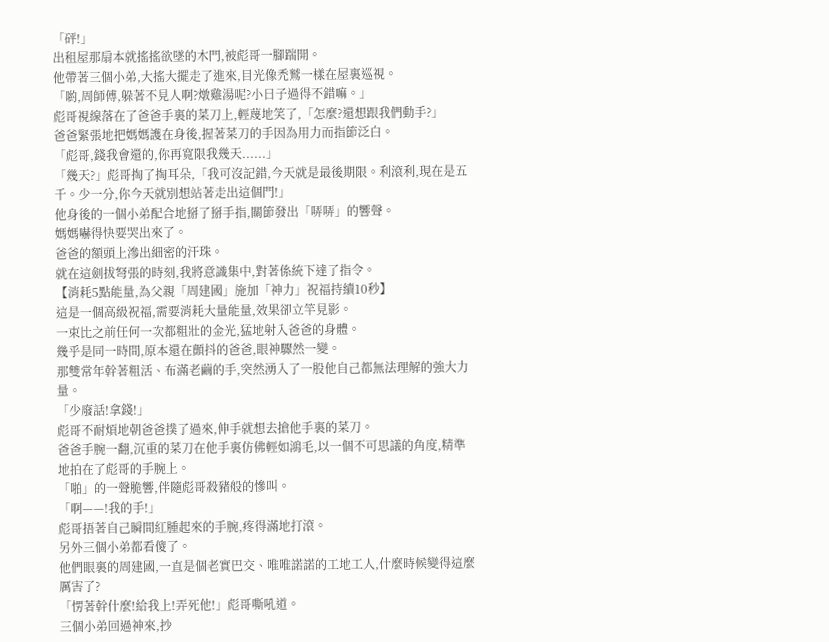「砰!」
出租屋那扇本就搖搖欲墜的木門,被彪哥一腳踹開。
他帶著三個小弟,大搖大擺走了進來,目光像禿鷲一樣在屋裏巡視。
「喲,周師傅,躲著不見人啊?燉雞湯呢?小日子過得不錯嘛。」
彪哥視線落在了爸爸手裏的菜刀上,輕蔑地笑了,「怎麼?還想跟我們動手?」
爸爸緊張地把媽媽護在身後,握著菜刀的手因為用力而指節泛白。
「彪哥,錢我會還的,你再寬限我幾天......」
「幾天?」彪哥掏了掏耳朵,「我可沒記錯,今天就是最後期限。利滾利,現在是五千。少一分,你今天就別想站著走出這個門!」
他身後的一個小弟配合地掰了掰手指,關節發出「哢哢」的響聲。
媽媽嚇得快要哭出來了。
爸爸的額頭上滲出細密的汗珠。
就在這劍拔弩張的時刻,我將意識集中,對著係統下達了指令。
【消耗5點能量,為父親「周建國」施加「神力」祝福持續10秒】
這是一個高級祝福,需要消耗大量能量,效果卻立竿見影。
一束比之前任何一次都粗壯的金光,猛地射入爸爸的身體。
幾乎是同一時間,原本還在顫抖的爸爸,眼神驟然一變。
那雙常年幹著粗活、布滿老繭的手,突然湧入了一股他自己都無法理解的強大力量。
「少廢話!拿錢!」
彪哥不耐煩地朝爸爸撲了過來,伸手就想去搶他手裏的菜刀。
爸爸手腕一翻,沉重的菜刀在他手裏仿佛輕如鴻毛,以一個不可思議的角度,精準地拍在了彪哥的手腕上。
「啪」的一聲脆響,伴隨彪哥殺豬般的慘叫。
「啊——!我的手!」
彪哥捂著自己瞬間紅腫起來的手腕,疼得滿地打滾。
另外三個小弟都看傻了。
他們眼裏的周建國,一直是個老實巴交、唯唯諾諾的工地工人,什麼時候變得這麼厲害了?
「愣著幹什麼!給我上!弄死他!」彪哥嘶吼道。
三個小弟回過神來,抄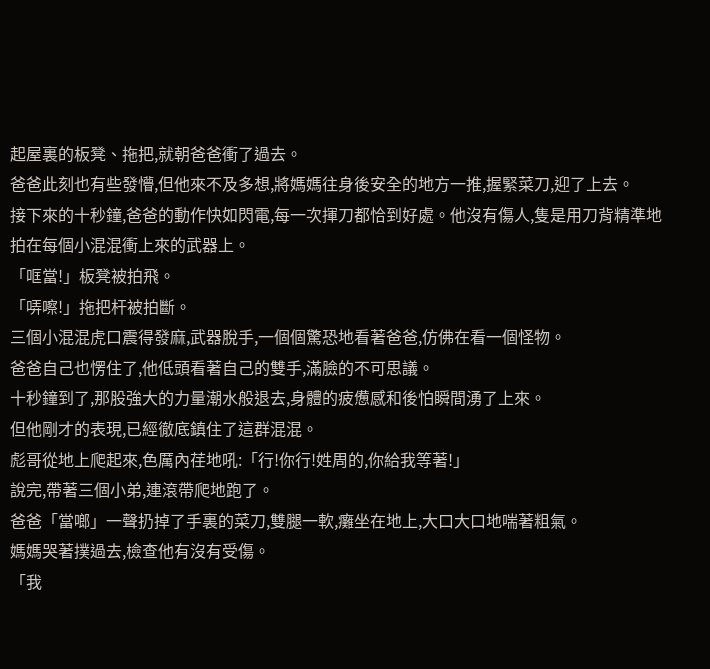起屋裏的板凳、拖把,就朝爸爸衝了過去。
爸爸此刻也有些發懵,但他來不及多想,將媽媽往身後安全的地方一推,握緊菜刀,迎了上去。
接下來的十秒鐘,爸爸的動作快如閃電,每一次揮刀都恰到好處。他沒有傷人,隻是用刀背精準地拍在每個小混混衝上來的武器上。
「哐當!」板凳被拍飛。
「哢嚓!」拖把杆被拍斷。
三個小混混虎口震得發麻,武器脫手,一個個驚恐地看著爸爸,仿佛在看一個怪物。
爸爸自己也愣住了,他低頭看著自己的雙手,滿臉的不可思議。
十秒鐘到了,那股強大的力量潮水般退去,身體的疲憊感和後怕瞬間湧了上來。
但他剛才的表現,已經徹底鎮住了這群混混。
彪哥從地上爬起來,色厲內荏地吼:「行!你行!姓周的,你給我等著!」
說完,帶著三個小弟,連滾帶爬地跑了。
爸爸「當啷」一聲扔掉了手裏的菜刀,雙腿一軟,癱坐在地上,大口大口地喘著粗氣。
媽媽哭著撲過去,檢查他有沒有受傷。
「我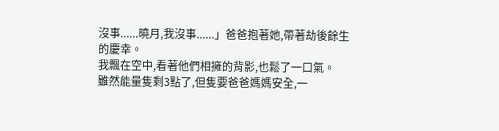沒事......曉月,我沒事......」爸爸抱著她,帶著劫後餘生的慶幸。
我飄在空中,看著他們相擁的背影,也鬆了一口氣。
雖然能量隻剩3點了,但隻要爸爸媽媽安全,一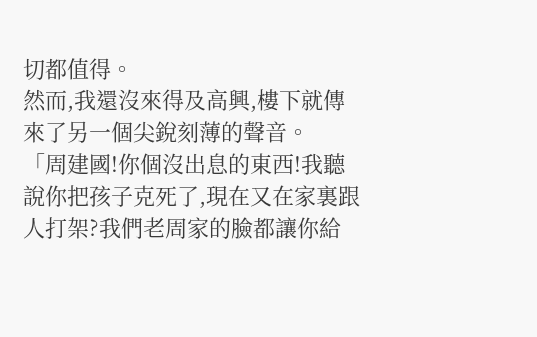切都值得。
然而,我還沒來得及高興,樓下就傳來了另一個尖銳刻薄的聲音。
「周建國!你個沒出息的東西!我聽說你把孩子克死了,現在又在家裏跟人打架?我們老周家的臉都讓你給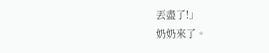丟盡了!」
奶奶來了。